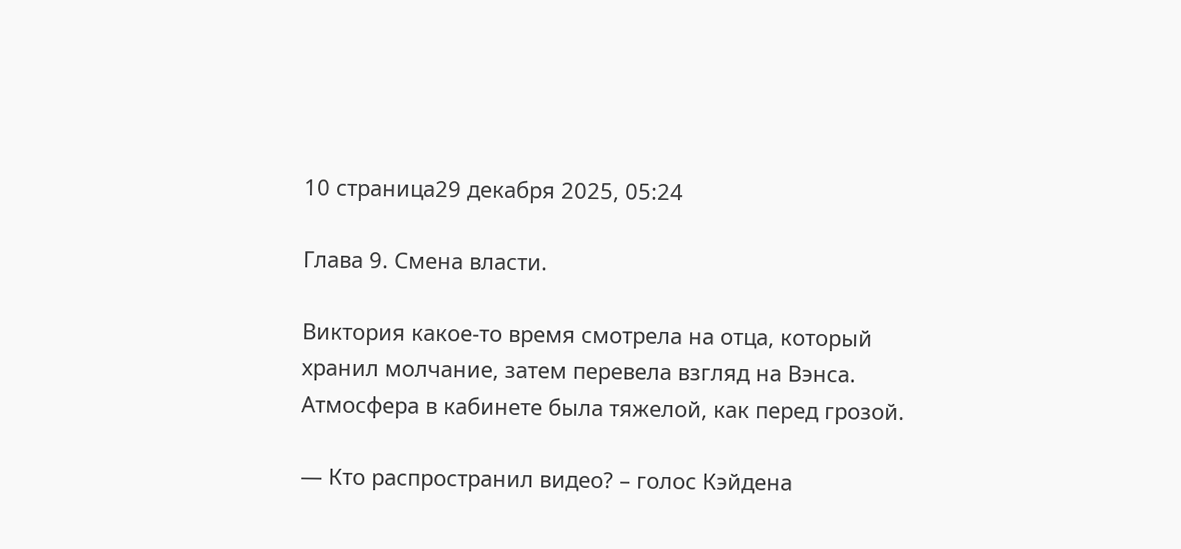10 страница29 декабря 2025, 05:24

Глава 9. Смена власти.

Виктория какое-то время смотрела на отца, который хранил молчание, затем перевела взгляд на Вэнса. Атмосфера в кабинете была тяжелой, как перед грозой.

— Кто распространил видео? – голос Кэйдена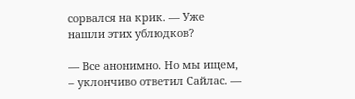сорвался на крик. — Уже нашли этих ублюдков?

— Все анонимно. Но мы ищем, – уклончиво ответил Сайлас. —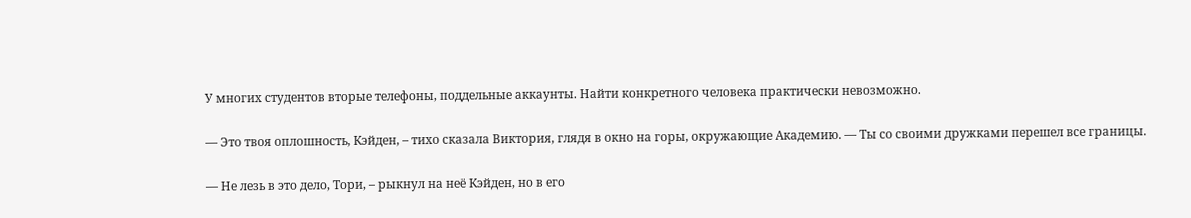У многих студентов вторые телефоны, поддельные аккаунты. Найти конкретного человека практически невозможно.

— Это твоя оплошность, Кэйден, – тихо сказала Виктория, глядя в окно на горы, окружающие Академию. — Ты со своими дружками перешел все границы.

— Не лезь в это дело, Тори, – рыкнул на неё Кэйден, но в его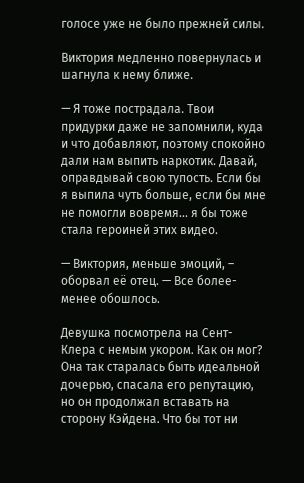голосе уже не было прежней силы.

Виктория медленно повернулась и шагнула к нему ближе.

— Я тоже пострадала. Твои придурки даже не запомнили, куда и что добавляют, поэтому спокойно дали нам выпить наркотик. Давай, оправдывай свою тупость. Если бы я выпила чуть больше, если бы мне не помогли вовремя... я бы тоже стала героиней этих видео.

— Виктория, меньше эмоций, – оборвал её отец. — Все более-менее обошлось.

Девушка посмотрела на Сент-Клера с немым укором. Как он мог? Она так старалась быть идеальной дочерью, спасала его репутацию, но он продолжал вставать на сторону Кэйдена. Что бы тот ни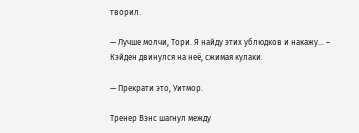творил.

— Лучше молчи, Тори. Я найду этих ублюдков и накажу... – Кэйден двинулся на неё, сжимая кулаки.

— Прекрати это, Уитмор.

Тренер Вэнс шагнул между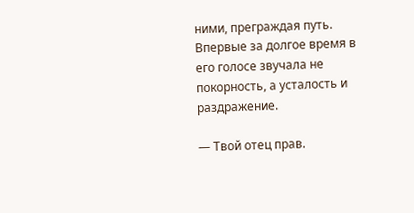ними, преграждая путь. Впервые за долгое время в его голосе звучала не покорность, а усталость и раздражение.

— Твой отец прав.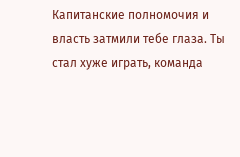Капитанские полномочия и власть затмили тебе глаза. Ты стал хуже играть, команда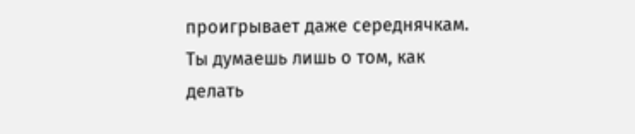проигрывает даже середнячкам. Ты думаешь лишь о том, как делать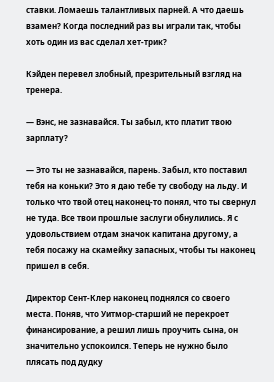ставки. Ломаешь талантливых парней. А что даешь взамен? Когда последний раз вы играли так, чтобы хоть один из вас сделал хет-трик?

Кэйден перевел злобный, презрительный взгляд на тренера.

— Вэнс, не зазнавайся. Ты забыл, кто платит твою зарплату?

— Это ты не зазнавайся, парень. Забыл, кто поставил тебя на коньки? Это я даю тебе ту свободу на льду. И только что твой отец наконец-то понял, что ты свернул не туда. Все твои прошлые заслуги обнулились. Я с удовольствием отдам значок капитана другому, а тебя посажу на скамейку запасных, чтобы ты наконец пришел в себя.

Директор Сент-Клер наконец поднялся со своего места. Поняв, что Уитмор-старший не перекроет финансирование, а решил лишь проучить сына, он значительно успокоился. Теперь не нужно было плясать под дудку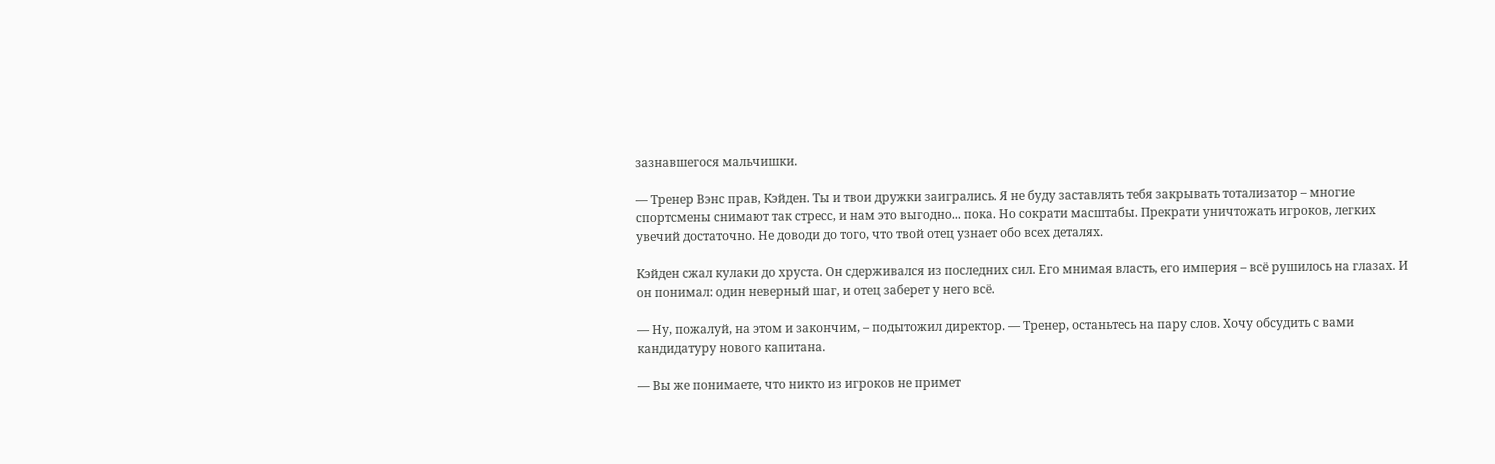зазнавшегося мальчишки.

— Тренер Вэнс прав, Кэйден. Ты и твои дружки заигрались. Я не буду заставлять тебя закрывать тотализатор – многие спортсмены снимают так стресс, и нам это выгодно... пока. Но сократи масштабы. Прекрати уничтожать игроков, легких увечий достаточно. Не доводи до того, что твой отец узнает обо всех деталях.

Кэйден сжал кулаки до хруста. Он сдерживался из последних сил. Его мнимая власть, его империя – всё рушилось на глазах. И он понимал: один неверный шаг, и отец заберет у него всё.

— Ну, пожалуй, на этом и закончим, – подытожил директор. — Тренер, останьтесь на пару слов. Хочу обсудить с вами кандидатуру нового капитана.

— Вы же понимаете, что никто из игроков не примет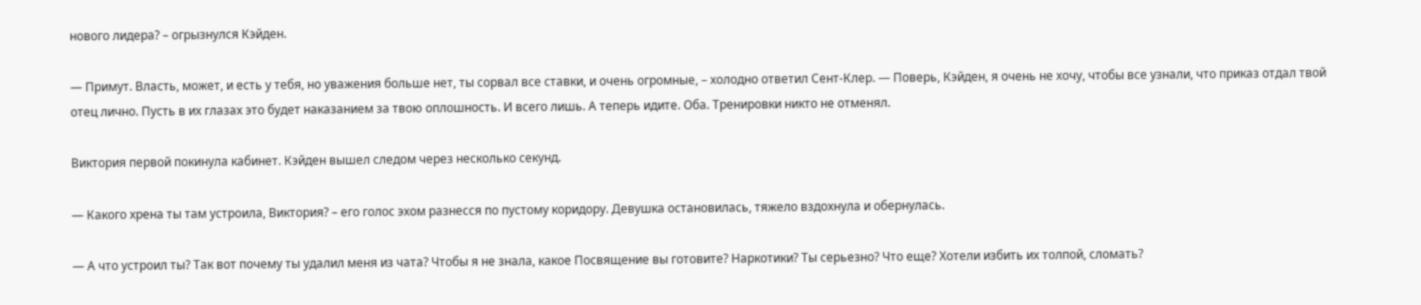нового лидера? – огрызнулся Кэйден.

— Примут. Власть, может, и есть у тебя, но уважения больше нет, ты сорвал все ставки, и очень огромные, – холодно ответил Сент-Клер. — Поверь, Кэйден, я очень не хочу, чтобы все узнали, что приказ отдал твой отец лично. Пусть в их глазах это будет наказанием за твою оплошность. И всего лишь. А теперь идите. Оба. Тренировки никто не отменял.

Виктория первой покинула кабинет. Кэйден вышел следом через несколько секунд.

— Какого хрена ты там устроила, Виктория? – его голос эхом разнесся по пустому коридору. Девушка остановилась, тяжело вздохнула и обернулась.

— А что устроил ты? Так вот почему ты удалил меня из чата? Чтобы я не знала, какое Посвящение вы готовите? Наркотики? Ты серьезно? Что еще? Хотели избить их толпой, сломать?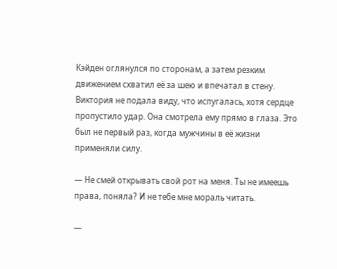Кэйден оглянулся по сторонам, а затем резким движением схватил её за шею и впечатал в стену. Виктория не подала виду, что испугалась, хотя сердце пропустило удар. Она смотрела ему прямо в глаза. Это был не первый раз, когда мужчины в её жизни применяли силу.

— Не смей открывать свой рот на меня. Ты не имеешь права, поняла? И не тебе мне мораль читать.

—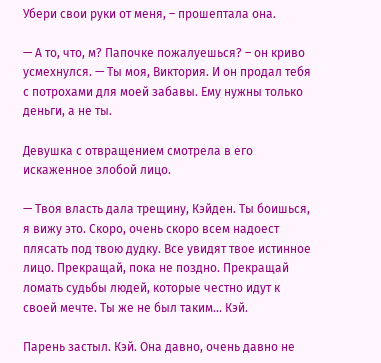Убери свои руки от меня, – прошептала она.

— А то, что, м? Папочке пожалуешься? – он криво усмехнулся. — Ты моя, Виктория. И он продал тебя с потрохами для моей забавы. Ему нужны только деньги, а не ты.

Девушка с отвращением смотрела в его искаженное злобой лицо.

— Твоя власть дала трещину, Кэйден. Ты боишься, я вижу это. Скоро, очень скоро всем надоест плясать под твою дудку. Все увидят твое истинное лицо. Прекращай, пока не поздно. Прекращай ломать судьбы людей, которые честно идут к своей мечте. Ты же не был таким... Кэй.

Парень застыл. Кэй. Она давно, очень давно не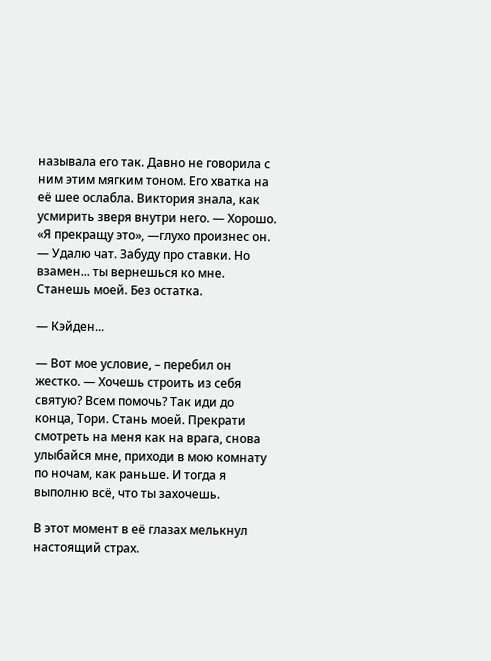называла его так. Давно не говорила с ним этим мягким тоном. Его хватка на её шее ослабла. Виктория знала, как усмирить зверя внутри него. — Хорошо. «Я прекращу это», —глухо произнес он. — Удалю чат. Забуду про ставки. Но взамен... ты вернешься ко мне. Станешь моей. Без остатка.

— Кэйден...

— Вот мое условие, – перебил он жестко. — Хочешь строить из себя святую? Всем помочь? Так иди до конца, Тори. Стань моей. Прекрати смотреть на меня как на врага, снова улыбайся мне, приходи в мою комнату по ночам, как раньше. И тогда я выполню всё, что ты захочешь.

В этот момент в её глазах мелькнул настоящий страх.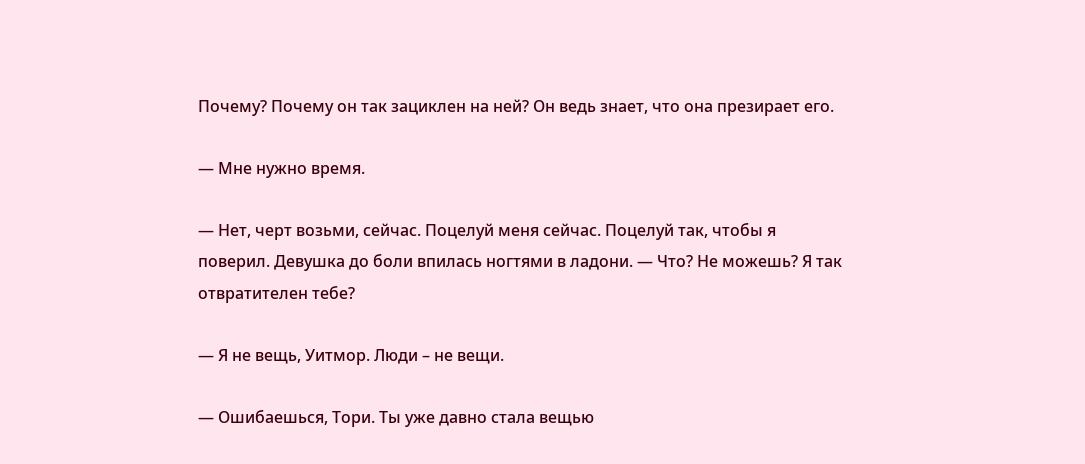Почему? Почему он так зациклен на ней? Он ведь знает, что она презирает его.

— Мне нужно время.

— Нет, черт возьми, сейчас. Поцелуй меня сейчас. Поцелуй так, чтобы я поверил. Девушка до боли впилась ногтями в ладони. — Что? Не можешь? Я так отвратителен тебе?

— Я не вещь, Уитмор. Люди – не вещи.

— Ошибаешься, Тори. Ты уже давно стала вещью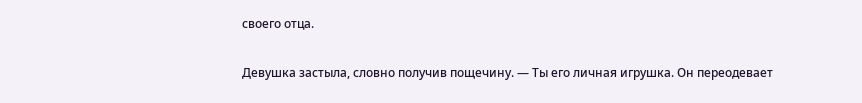своего отца.

Девушка застыла, словно получив пощечину. — Ты его личная игрушка. Он переодевает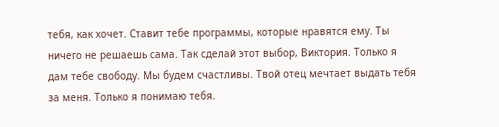тебя, как хочет. Ставит тебе программы, которые нравятся ему. Ты ничего не решаешь сама. Так сделай этот выбор, Виктория. Только я дам тебе свободу. Мы будем счастливы. Твой отец мечтает выдать тебя за меня. Только я понимаю тебя.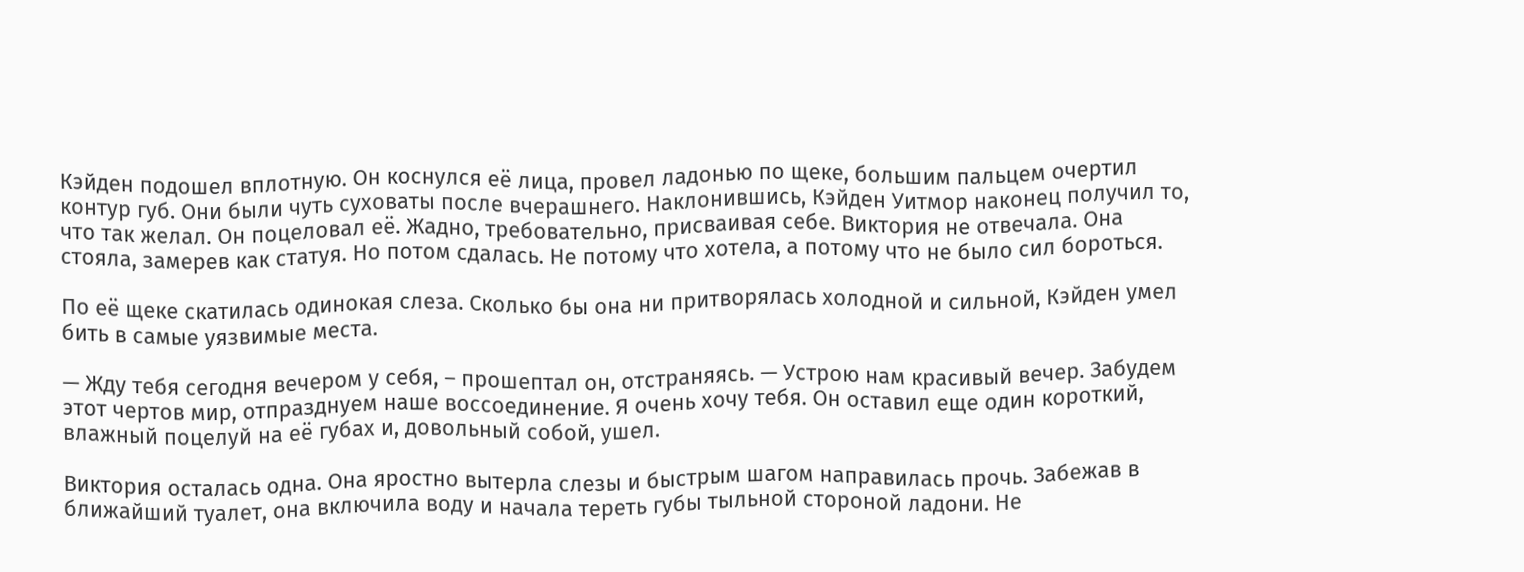Кэйден подошел вплотную. Он коснулся её лица, провел ладонью по щеке, большим пальцем очертил контур губ. Они были чуть суховаты после вчерашнего. Наклонившись, Кэйден Уитмор наконец получил то, что так желал. Он поцеловал её. Жадно, требовательно, присваивая себе. Виктория не отвечала. Она стояла, замерев как статуя. Но потом сдалась. Не потому что хотела, а потому что не было сил бороться.

По её щеке скатилась одинокая слеза. Сколько бы она ни притворялась холодной и сильной, Кэйден умел бить в самые уязвимые места.

— Жду тебя сегодня вечером у себя, – прошептал он, отстраняясь. — Устрою нам красивый вечер. Забудем этот чертов мир, отпразднуем наше воссоединение. Я очень хочу тебя. Он оставил еще один короткий, влажный поцелуй на её губах и, довольный собой, ушел.

Виктория осталась одна. Она яростно вытерла слезы и быстрым шагом направилась прочь. Забежав в ближайший туалет, она включила воду и начала тереть губы тыльной стороной ладони. Не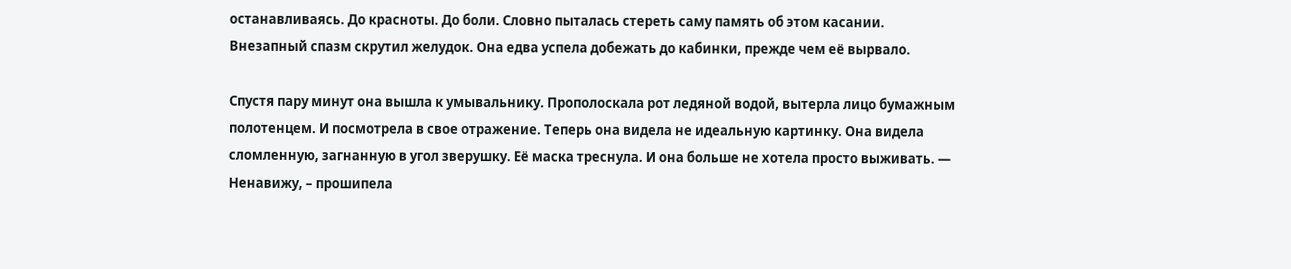останавливаясь. До красноты. До боли. Словно пыталась стереть саму память об этом касании. Внезапный спазм скрутил желудок. Она едва успела добежать до кабинки, прежде чем её вырвало.

Спустя пару минут она вышла к умывальнику. Прополоскала рот ледяной водой, вытерла лицо бумажным полотенцем. И посмотрела в свое отражение. Теперь она видела не идеальную картинку. Она видела сломленную, загнанную в угол зверушку. Её маска треснула. И она больше не хотела просто выживать. — Ненавижу, – прошипела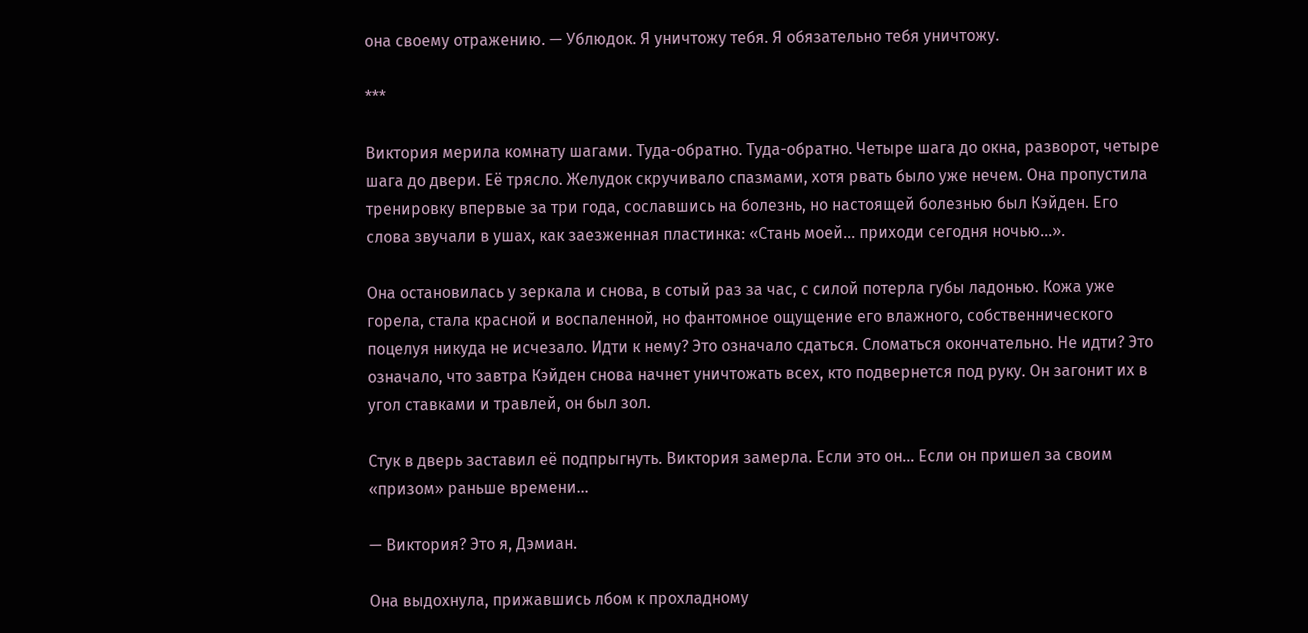она своему отражению. — Ублюдок. Я уничтожу тебя. Я обязательно тебя уничтожу.

***

Виктория мерила комнату шагами. Туда-обратно. Туда-обратно. Четыре шага до окна, разворот, четыре шага до двери. Её трясло. Желудок скручивало спазмами, хотя рвать было уже нечем. Она пропустила тренировку впервые за три года, сославшись на болезнь, но настоящей болезнью был Кэйден. Его слова звучали в ушах, как заезженная пластинка: «Стань моей... приходи сегодня ночью...».

Она остановилась у зеркала и снова, в сотый раз за час, с силой потерла губы ладонью. Кожа уже горела, стала красной и воспаленной, но фантомное ощущение его влажного, собственнического поцелуя никуда не исчезало. Идти к нему? Это означало сдаться. Сломаться окончательно. Не идти? Это означало, что завтра Кэйден снова начнет уничтожать всех, кто подвернется под руку. Он загонит их в угол ставками и травлей, он был зол.

Стук в дверь заставил её подпрыгнуть. Виктория замерла. Если это он... Если он пришел за своим «призом» раньше времени...

— Виктория? Это я, Дэмиан.

Она выдохнула, прижавшись лбом к прохладному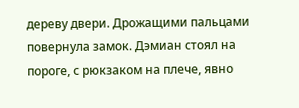дереву двери. Дрожащими пальцами повернула замок. Дэмиан стоял на пороге, с рюкзаком на плече, явно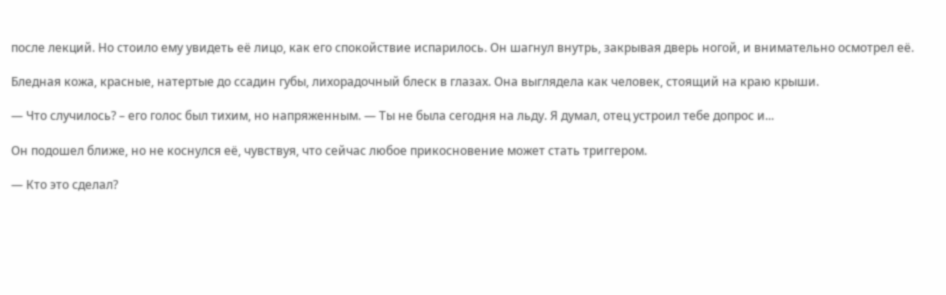после лекций. Но стоило ему увидеть её лицо, как его спокойствие испарилось. Он шагнул внутрь, закрывая дверь ногой, и внимательно осмотрел её.

Бледная кожа, красные, натертые до ссадин губы, лихорадочный блеск в глазах. Она выглядела как человек, стоящий на краю крыши.

— Что случилось? – его голос был тихим, но напряженным. — Ты не была сегодня на льду. Я думал, отец устроил тебе допрос и...

Он подошел ближе, но не коснулся её, чувствуя, что сейчас любое прикосновение может стать триггером.

— Кто это сделал?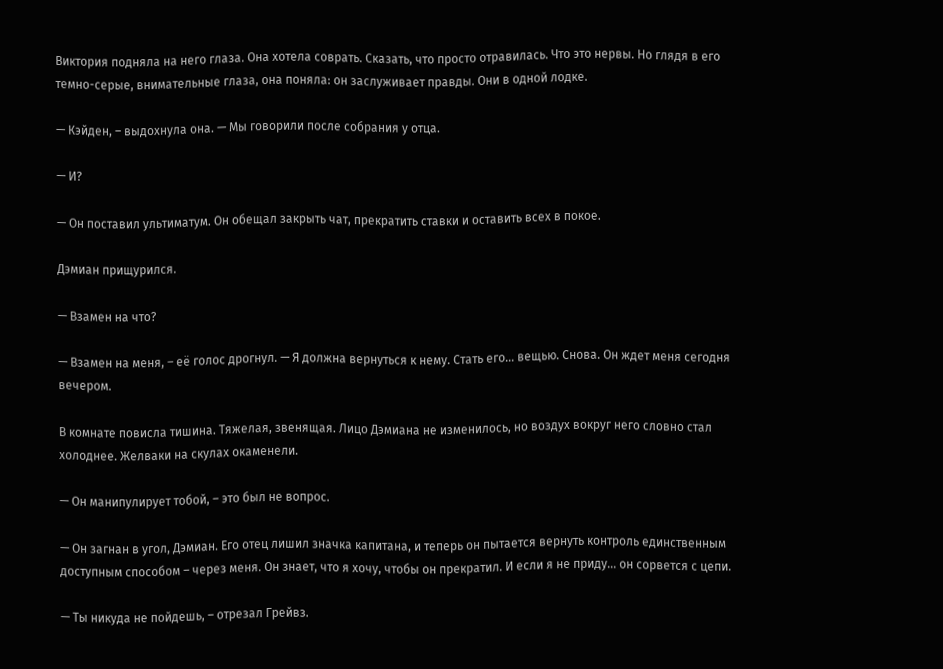Виктория подняла на него глаза. Она хотела соврать. Сказать, что просто отравилась. Что это нервы. Но глядя в его темно-серые, внимательные глаза, она поняла: он заслуживает правды. Они в одной лодке.

— Кэйден, – выдохнула она. — Мы говорили после собрания у отца.

— И?

— Он поставил ультиматум. Он обещал закрыть чат, прекратить ставки и оставить всех в покое.

Дэмиан прищурился.

— Взамен на что?

— Взамен на меня, – её голос дрогнул. — Я должна вернуться к нему. Стать его... вещью. Снова. Он ждет меня сегодня вечером.

В комнате повисла тишина. Тяжелая, звенящая. Лицо Дэмиана не изменилось, но воздух вокруг него словно стал холоднее. Желваки на скулах окаменели.

— Он манипулирует тобой, – это был не вопрос.

— Он загнан в угол, Дэмиан. Его отец лишил значка капитана, и теперь он пытается вернуть контроль единственным доступным способом – через меня. Он знает, что я хочу, чтобы он прекратил. И если я не приду... он сорвется с цепи.

— Ты никуда не пойдешь, – отрезал Грейвз.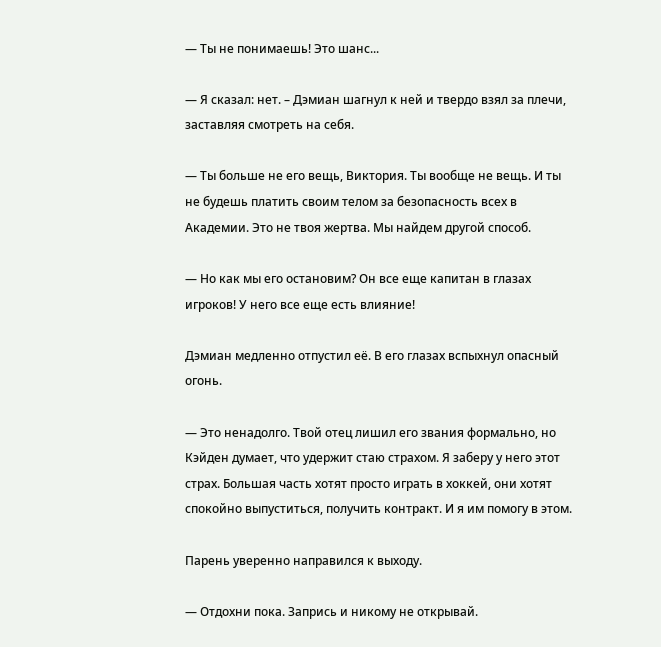— Ты не понимаешь! Это шанс...

— Я сказал: нет. – Дэмиан шагнул к ней и твердо взял за плечи, заставляя смотреть на себя.

— Ты больше не его вещь, Виктория. Ты вообще не вещь. И ты не будешь платить своим телом за безопасность всех в Академии. Это не твоя жертва. Мы найдем другой способ.

— Но как мы его остановим? Он все еще капитан в глазах игроков! У него все еще есть влияние!

Дэмиан медленно отпустил её. В его глазах вспыхнул опасный огонь.

— Это ненадолго. Твой отец лишил его звания формально, но Кэйден думает, что удержит стаю страхом. Я заберу у него этот страх. Большая часть хотят просто играть в хоккей, они хотят спокойно выпуститься, получить контракт. И я им помогу в этом.

Парень уверенно направился к выходу.

— Отдохни пока. Запрись и никому не открывай.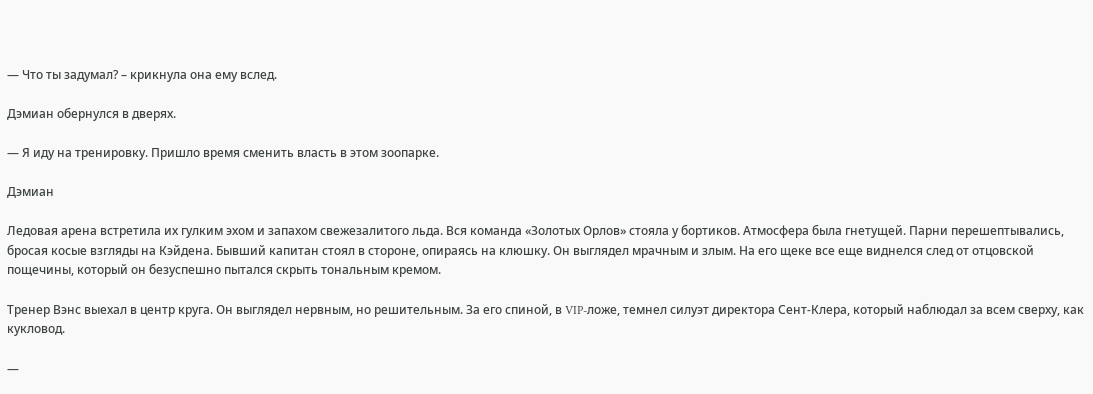— Что ты задумал? – крикнула она ему вслед.

Дэмиан обернулся в дверях.

— Я иду на тренировку. Пришло время сменить власть в этом зоопарке.

Дэмиан

Ледовая арена встретила их гулким эхом и запахом свежезалитого льда. Вся команда «Золотых Орлов» стояла у бортиков. Атмосфера была гнетущей. Парни перешептывались, бросая косые взгляды на Кэйдена. Бывший капитан стоял в стороне, опираясь на клюшку. Он выглядел мрачным и злым. На его щеке все еще виднелся след от отцовской пощечины, который он безуспешно пытался скрыть тональным кремом.

Тренер Вэнс выехал в центр круга. Он выглядел нервным, но решительным. За его спиной, в VIP-ложе, темнел силуэт директора Сент-Клера, который наблюдал за всем сверху, как кукловод.

—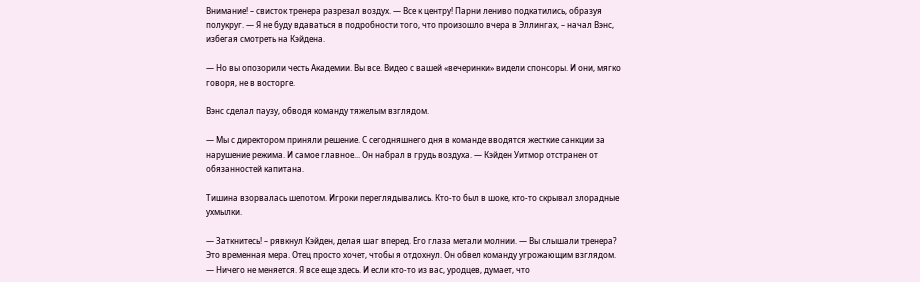Внимание! – свисток тренера разрезал воздух. — Все к центру! Парни лениво подкатились, образуя полукруг. — Я не буду вдаваться в подробности того, что произошло вчера в Эллингах, – начал Вэнс, избегая смотреть на Кэйдена.

— Но вы опозорили честь Академии. Вы все. Видео с вашей «вечеринки» видели спонсоры. И они, мягко говоря, не в восторге.

Вэнс сделал паузу, обводя команду тяжелым взглядом.

— Мы с директором приняли решение. С сегодняшнего дня в команде вводятся жесткие санкции за нарушение режима. И самое главное... Он набрал в грудь воздуха. — Кэйден Уитмор отстранен от обязанностей капитана.

Тишина взорвалась шепотом. Игроки переглядывались. Кто-то был в шоке, кто-то скрывал злорадные ухмылки.

— Заткнитесь! – рявкнул Кэйден, делая шаг вперед. Его глаза метали молнии. — Вы слышали тренера? Это временная мера. Отец просто хочет, чтобы я отдохнул. Он обвел команду угрожающим взглядом. — Ничего не меняется. Я все еще здесь. И если кто-то из вас, уродцев, думает, что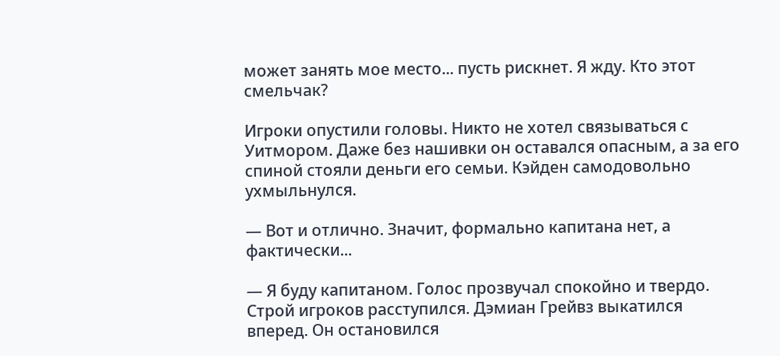может занять мое место... пусть рискнет. Я жду. Кто этот смельчак?

Игроки опустили головы. Никто не хотел связываться с Уитмором. Даже без нашивки он оставался опасным, а за его спиной стояли деньги его семьи. Кэйден самодовольно ухмыльнулся.

— Вот и отлично. Значит, формально капитана нет, а фактически...

— Я буду капитаном. Голос прозвучал спокойно и твердо. Строй игроков расступился. Дэмиан Грейвз выкатился вперед. Он остановился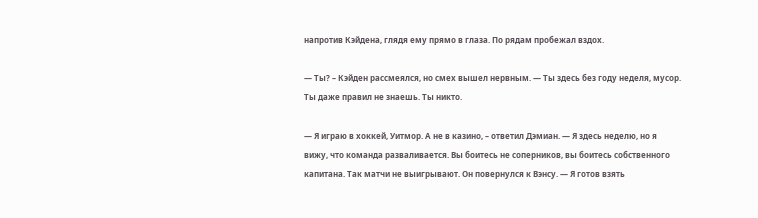напротив Кэйдена, глядя ему прямо в глаза. По рядам пробежал вздох.

— Ты? – Кэйден рассмеялся, но смех вышел нервным. — Ты здесь без году неделя, мусор. Ты даже правил не знаешь. Ты никто.

— Я играю в хоккей, Уитмор. А не в казино, – ответил Дэмиан. — Я здесь неделю, но я вижу, что команда разваливается. Вы боитесь не соперников, вы боитесь собственного капитана. Так матчи не выигрывают. Он повернулся к Вэнсу. — Я готов взять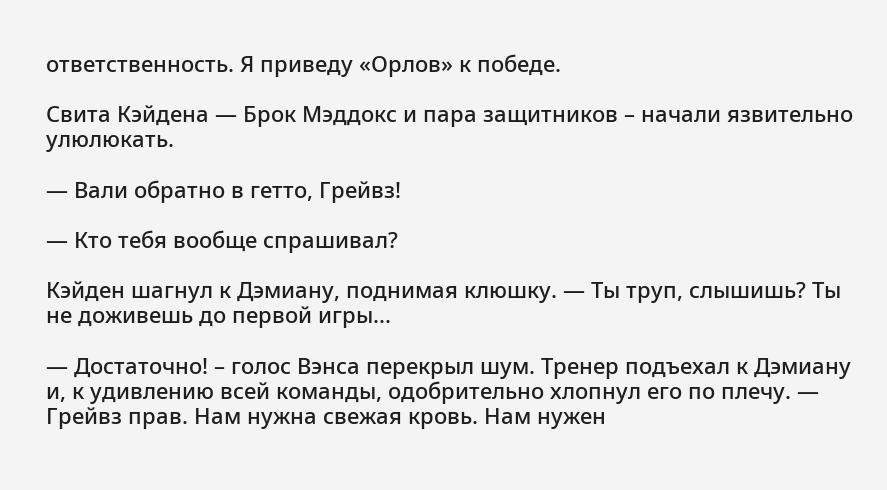ответственность. Я приведу «Орлов» к победе.

Свита Кэйдена — Брок Мэддокс и пара защитников – начали язвительно улюлюкать.

— Вали обратно в гетто, Грейвз!

— Кто тебя вообще спрашивал?

Кэйден шагнул к Дэмиану, поднимая клюшку. — Ты труп, слышишь? Ты не доживешь до первой игры...

— Достаточно! – голос Вэнса перекрыл шум. Тренер подъехал к Дэмиану и, к удивлению всей команды, одобрительно хлопнул его по плечу. — Грейвз прав. Нам нужна свежая кровь. Нам нужен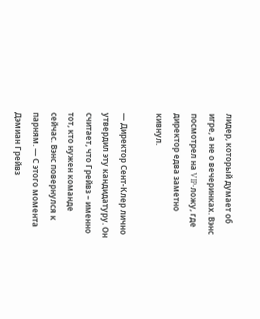лидер, который думает об игре, а не о вечеринках. Вэнс посмотрел на VIP-ложу, где директор едва заметно кивнул.

— Директор Сент-Клер лично утвердил эту кандидатуру. Он считает, что Грейвз – именно тот, кто нужен команде сейчас. Вэнс повернулся к парням. — С этого момента Дэмиан Грейвз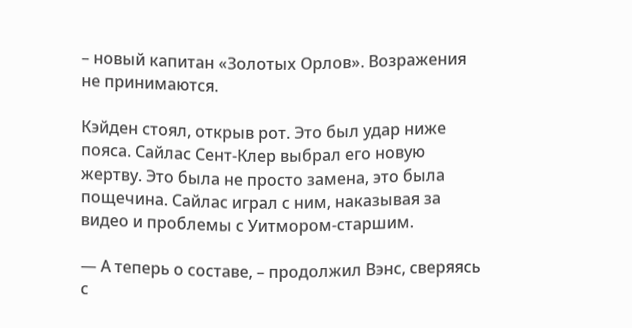– новый капитан «Золотых Орлов». Возражения не принимаются.

Кэйден стоял, открыв рот. Это был удар ниже пояса. Сайлас Сент-Клер выбрал его новую жертву. Это была не просто замена, это была пощечина. Сайлас играл с ним, наказывая за видео и проблемы с Уитмором-старшим.

— А теперь о составе, – продолжил Вэнс, сверяясь с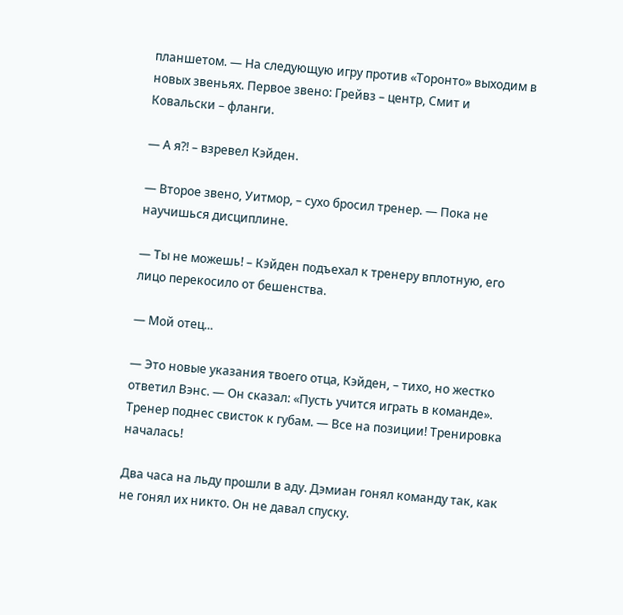планшетом. — На следующую игру против «Торонто» выходим в новых звеньях. Первое звено: Грейвз – центр, Смит и Ковальски – фланги.

— А я?! – взревел Кэйден.

— Второе звено, Уитмор, – сухо бросил тренер. — Пока не научишься дисциплине.

— Ты не можешь! – Кэйден подъехал к тренеру вплотную, его лицо перекосило от бешенства.

— Мой отец...

— Это новые указания твоего отца, Кэйден, – тихо, но жестко ответил Вэнс. — Он сказал: «Пусть учится играть в команде». Тренер поднес свисток к губам. — Все на позиции! Тренировка началась!

Два часа на льду прошли в аду. Дэмиан гонял команду так, как не гонял их никто. Он не давал спуску.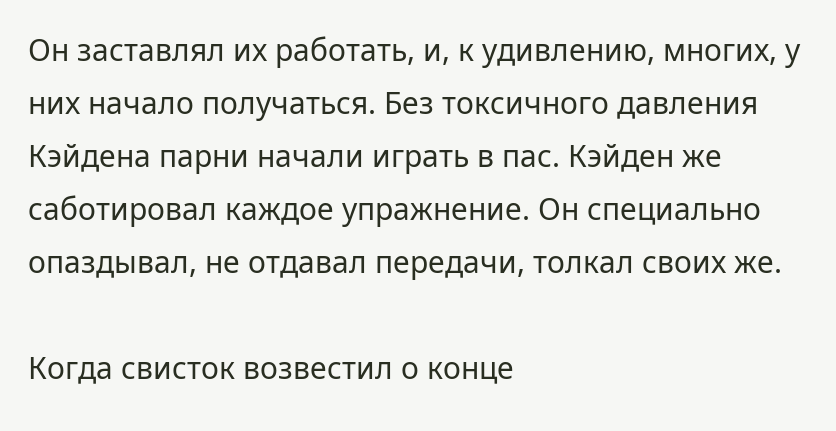Он заставлял их работать, и, к удивлению, многих, у них начало получаться. Без токсичного давления Кэйдена парни начали играть в пас. Кэйден же саботировал каждое упражнение. Он специально опаздывал, не отдавал передачи, толкал своих же.

Когда свисток возвестил о конце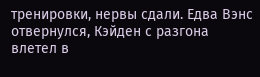тренировки, нервы сдали. Едва Вэнс отвернулся, Кэйден с разгона влетел в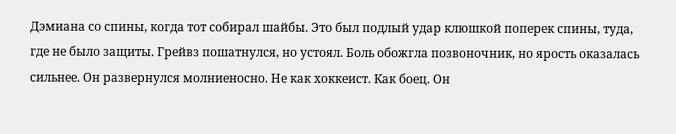Дэмиана со спины, когда тот собирал шайбы. Это был подлый удар клюшкой поперек спины, туда, где не было защиты. Грейвз пошатнулся, но устоял. Боль обожгла позвоночник, но ярость оказалась сильнее. Он развернулся молниеносно. Не как хоккеист. Как боец. Он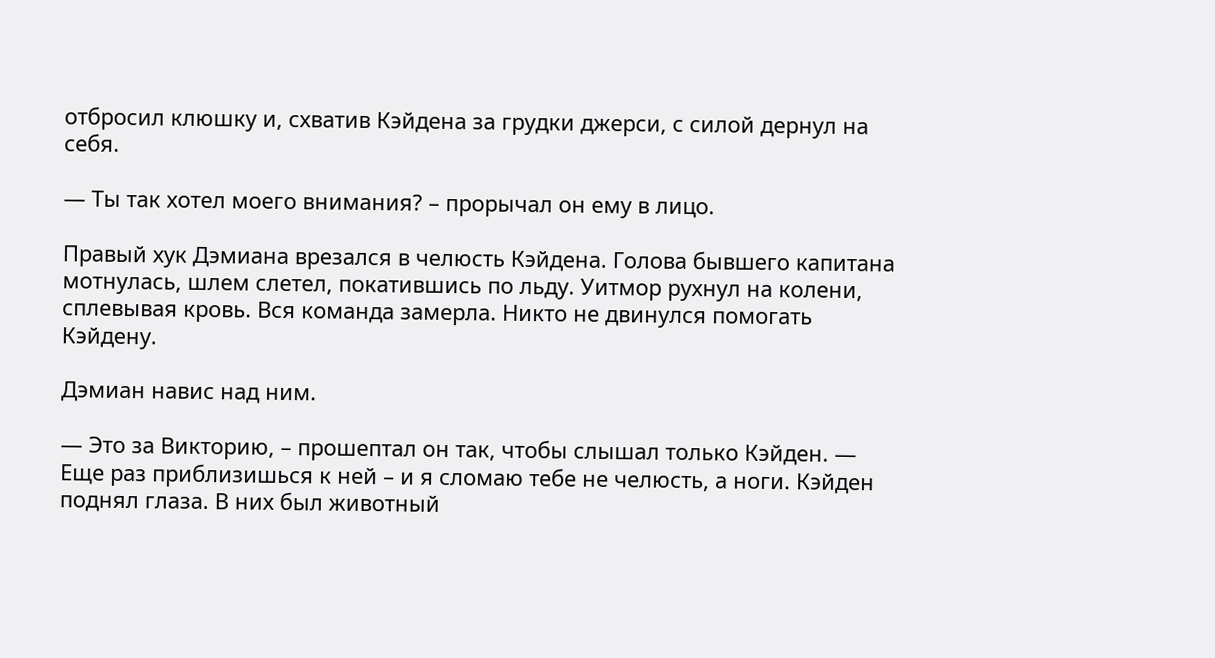отбросил клюшку и, схватив Кэйдена за грудки джерси, с силой дернул на себя.

— Ты так хотел моего внимания? – прорычал он ему в лицо.

Правый хук Дэмиана врезался в челюсть Кэйдена. Голова бывшего капитана мотнулась, шлем слетел, покатившись по льду. Уитмор рухнул на колени, сплевывая кровь. Вся команда замерла. Никто не двинулся помогать Кэйдену.

Дэмиан навис над ним.

— Это за Викторию, – прошептал он так, чтобы слышал только Кэйден. — Еще раз приблизишься к ней – и я сломаю тебе не челюсть, а ноги. Кэйден поднял глаза. В них был животный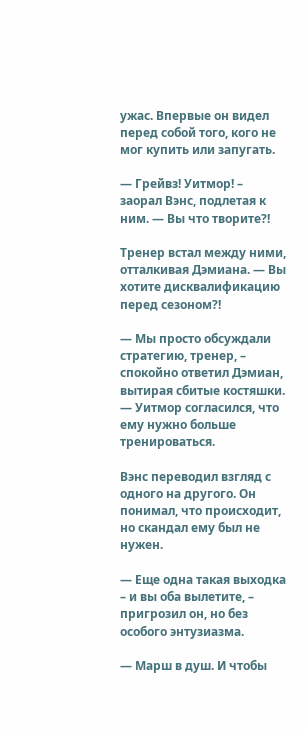ужас. Впервые он видел перед собой того, кого не мог купить или запугать.

— Грейвз! Уитмор! – заорал Вэнс, подлетая к ним. — Вы что творите?!

Тренер встал между ними, отталкивая Дэмиана. — Вы хотите дисквалификацию перед сезоном?!

— Мы просто обсуждали стратегию, тренер, – спокойно ответил Дэмиан, вытирая сбитые костяшки. — Уитмор согласился, что ему нужно больше тренироваться.

Вэнс переводил взгляд с одного на другого. Он понимал, что происходит, но скандал ему был не нужен.

— Еще одна такая выходка – и вы оба вылетите, – пригрозил он, но без особого энтузиазма.

— Марш в душ. И чтобы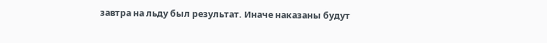завтра на льду был результат. Иначе наказаны будут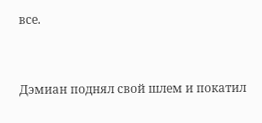все.


Дэмиан поднял свой шлем и покатил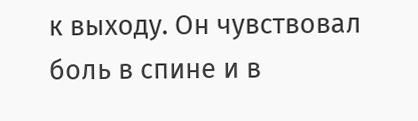к выходу. Он чувствовал боль в спине и в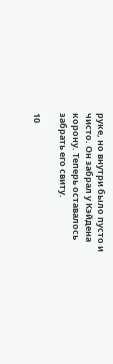руке, но внутри было пусто и чисто. Он забрал у Кэйдена корону. Теперь оставалось забрать его свиту.

10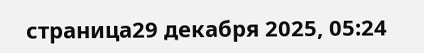страница29 декабря 2025, 05:24